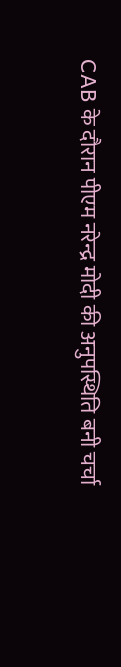CAB के दौरान पीएम नरेन्द्र मोदी की अनुपस्थिति बनी चर्चा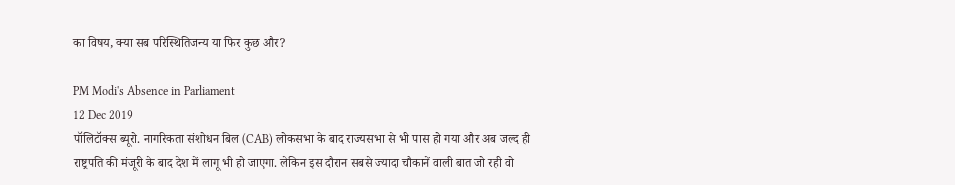का विषय, क्या सब परिस्थितिजन्य या फिर कुछ और?

PM Modi's Absence in Parliament
12 Dec 2019
पॉलिटॉक्स ब्यूरो. नागरिकता संशोधन बिल (CAB) लोकसभा के बाद राज्यसभा से भी पास हो गया और अब जल्द ही राष्ट्रपति की मंजूरी के बाद देश में लागू भी हो जाएगा. लेकिन इस दौरान सबसे ज्यादा चौकानें वाली बात जो रही वो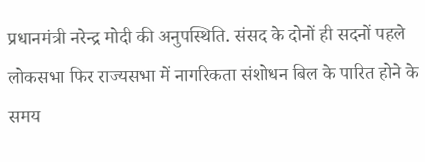प्रधानमंत्री नरेन्द्र मोदी की अनुपस्थिति. संसद के दोनों ही सदनों पहले लोकसभा फिर राज्यसभा में नागरिकता संशोधन बिल के पारित होने के समय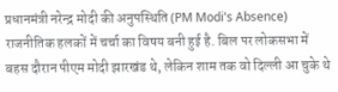प्रधानमंत्री नरेन्द्र मोदी की अनुपस्थिति (PM Modi's Absence) राजनीतिक हलकों में चर्चा का विषय बनी हुई है. बिल पर लोकसभा में बहस दौरान पीएम मोदी झारखंड थे, लेकिन शाम तक वो दिल्ली आ चुके थे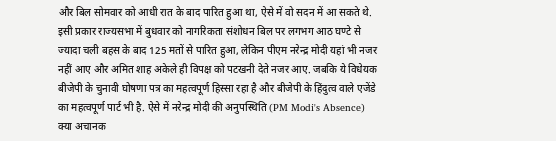और बिल सोमवार को आधी रात के बाद पारित हुआ था, ऐसे में वो सदन में आ सकते थे. इसी प्रकार राज्यसभा में बुधवार को नागरिकता संशोधन बिल पर लगभग आठ घण्टे से ज्यादा चली बहस के बाद 125 मतों से पारित हुआ, लेकिन पीएम नरेन्द्र मोदी यहां भी नजर नहीं आए और अमित शाह अकेले ही विपक्ष को पटखनी देते नजर आए. जबकि ये विधेयक बीजेपी के चुनावी घोषणा पत्र का महत्वपूर्ण हिस्सा रहा है और बीजेपी के हिंदुत्व वाले एजेंडे का महत्वपूर्ण पार्ट भी है. ऐसे में नरेन्द्र मोदी की अनुपस्थिति (PM Modi's Absence) क्या अचानक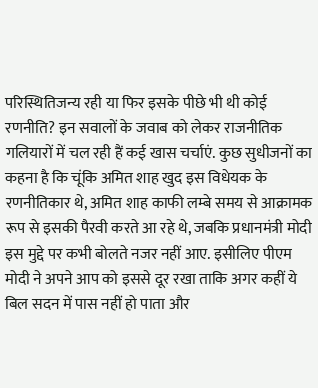परिस्थितिजन्य रही या फिर इसके पीछे भी थी कोई रणनीति? इन सवालों के जवाब को लेकर राजनीतिक गलियारों में चल रही हैं कई खास चर्चाएं. कुछ सुधीजनों का कहना है कि चूंकि अमित शाह खुद इस विधेयक के रणनीतिकार थे, अमित शाह काफी लम्बे समय से आक्रामक रूप से इसकी पैरवी करते आ रहे थे, जबकि प्रधानमंत्री मोदी इस मुद्दे पर कभी बोलते नजर नहीं आए. इसीलिए पीएम मोदी ने अपने आप को इससे दूर रखा ताकि अगर कहीं ये बिल सदन में पास नहीं हो पाता और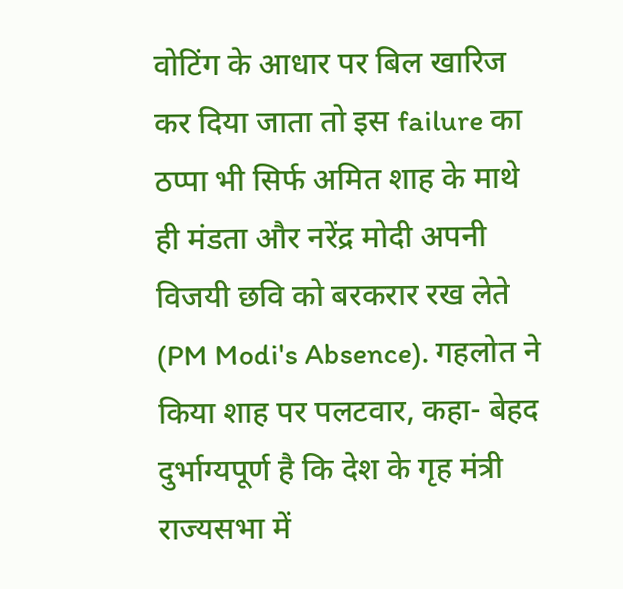वोटिंग के आधार पर बिल खारिज कर दिया जाता तो इस failure का ठप्पा भी सिर्फ अमित शाह के माथे ही मंडता और नरेंद्र मोदी अपनी विजयी छवि को बरकरार रख लेते (PM Modi's Absence). गहलोत ने किया शाह पर पलटवार, कहा- बेहद दुर्भाग्यपूर्ण है कि देश के गृह मंत्री राज्यसभा में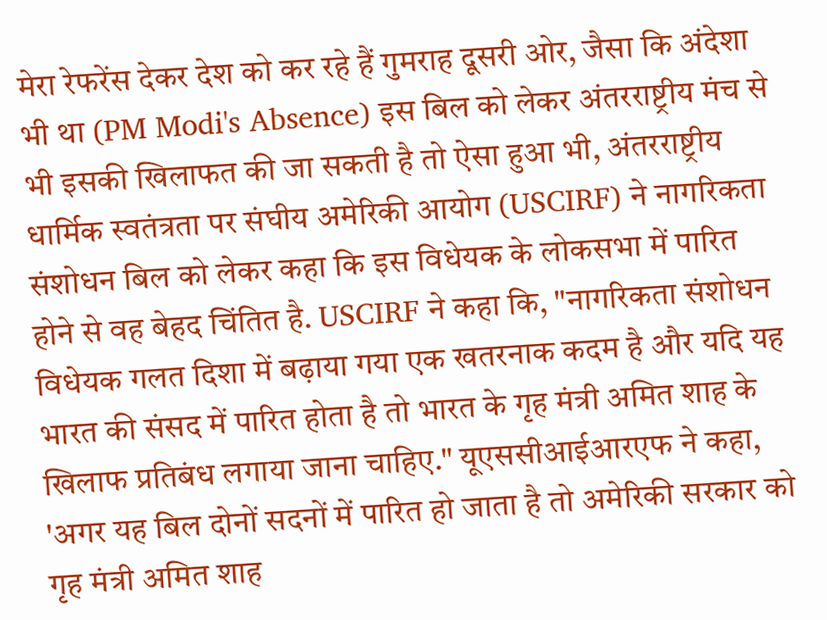मेरा रेफरेंस देकर देश को कर रहे हैं गुमराह दूसरी ओर, जैसा कि अंदेशा भी था (PM Modi's Absence) इस बिल को लेकर अंतरराष्ट्रीय मंच से भी इसकी खिलाफत की जा सकती है तो ऐसा हुआ भी, अंतरराष्ट्रीय धार्मिक स्वतंत्रता पर संघीय अमेरिकी आयोग (USCIRF) ने नागरिकता संशोधन बिल को लेकर कहा कि इस विधेयक के लोकसभा में पारित होने से वह बेहद चिंतित है. USCIRF ने कहा कि, "नागरिकता संशोधन विधेयक गलत दिशा में बढ़ाया गया एक खतरनाक कदम है और यदि यह भारत की संसद में पारित होता है तो भारत के गृह मंत्री अमित शाह के खिलाफ प्रतिबंध लगाया जाना चाहिए." यूएससीआईआरएफ ने कहा, 'अगर यह बिल दोनों सदनों में पारित हो जाता है तो अमेरिकी सरकार को गृह मंत्री अमित शाह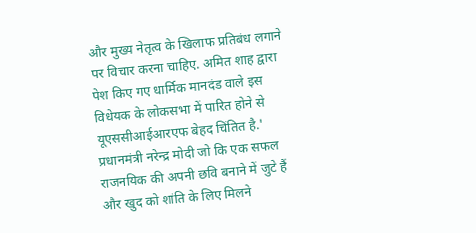और मुख्य नेतृत्व के खिलाफ प्रतिबंध लगाने पर विचार करना चाहिए. अमित शाह द्वारा पेश किए गए धार्मिक मानदंड वाले इस विधेयक के लोकसभा में पारित होने से यूएससीआईआरएफ बेहद चिंतित है.' प्रधानमंत्री नरेन्द्र मोदी जो कि एक सफल राजनयिक की अपनी छवि बनाने में जुटे हैं और खुद को शांति के लिए मिलने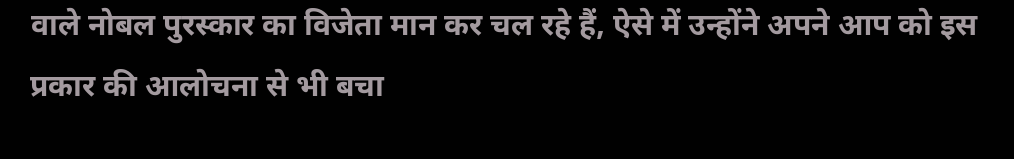वाले नोबल पुरस्कार का विजेता मान कर चल रहे हैं, ऐसे में उन्होंने अपने आप को इस प्रकार की आलोचना से भी बचा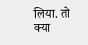लिया. तो क्या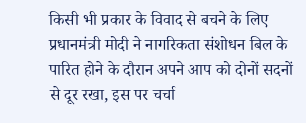किसी भी प्रकार के विवाद से बचने के लिए प्रधानमंत्री मोदी ने नागरिकता संशोधन बिल के पारित होने के दौरान अपने आप को दोनों सदनों से दूर रखा, इस पर चर्चा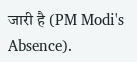जारी है (PM Modi's Absence).